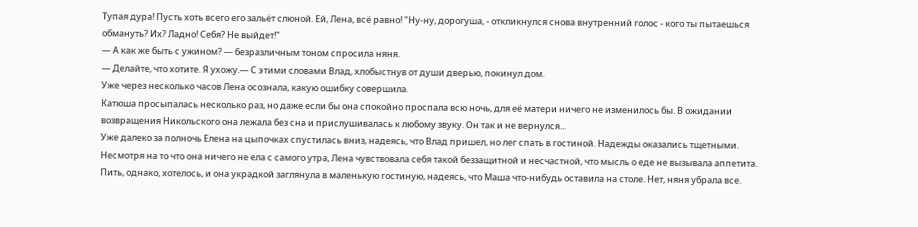Тупая дура! Пусть хоть всего его зальёт слюной. Ей, Лена, всё равно! "Ну-ну, дорогуша, - откликнулся снова внутренний голос - кого ты пытаешься обмануть? Их? Ладно! Себя? Не выйдет!"
— А как же быть с ужином? — безразличным тоном спросила няня.
— Делайте, что хотите. Я ухожу.— С этими словами Влад, хлобыстнув от души дверью, покинул дом.
Уже через несколько часов Лена осознала, какую ошибку совершила.
Катюша просыпалась несколько раз, но даже если бы она спокойно проспала всю ночь, для её матери ничего не изменилось бы. В ожидании возвращения Никольского она лежала без сна и прислушивалась к любому звуку. Он так и не вернулся...
Уже далеко за полночь Елена на цыпочках спустилась вниз, надеясь, что Влад пришел, но лег спать в гостиной. Надежды оказались тщетными. Несмотря на то что она ничего не ела с самого утра, Лена чувствовала себя такой беззащитной и несчастной, что мысль о еде не вызывала аппетита. Пить, однако, хотелось, и она украдкой заглянула в маленькую гостиную, надеясь, что Маша что-нибудь оставила на столе. Нет, няня убрала все.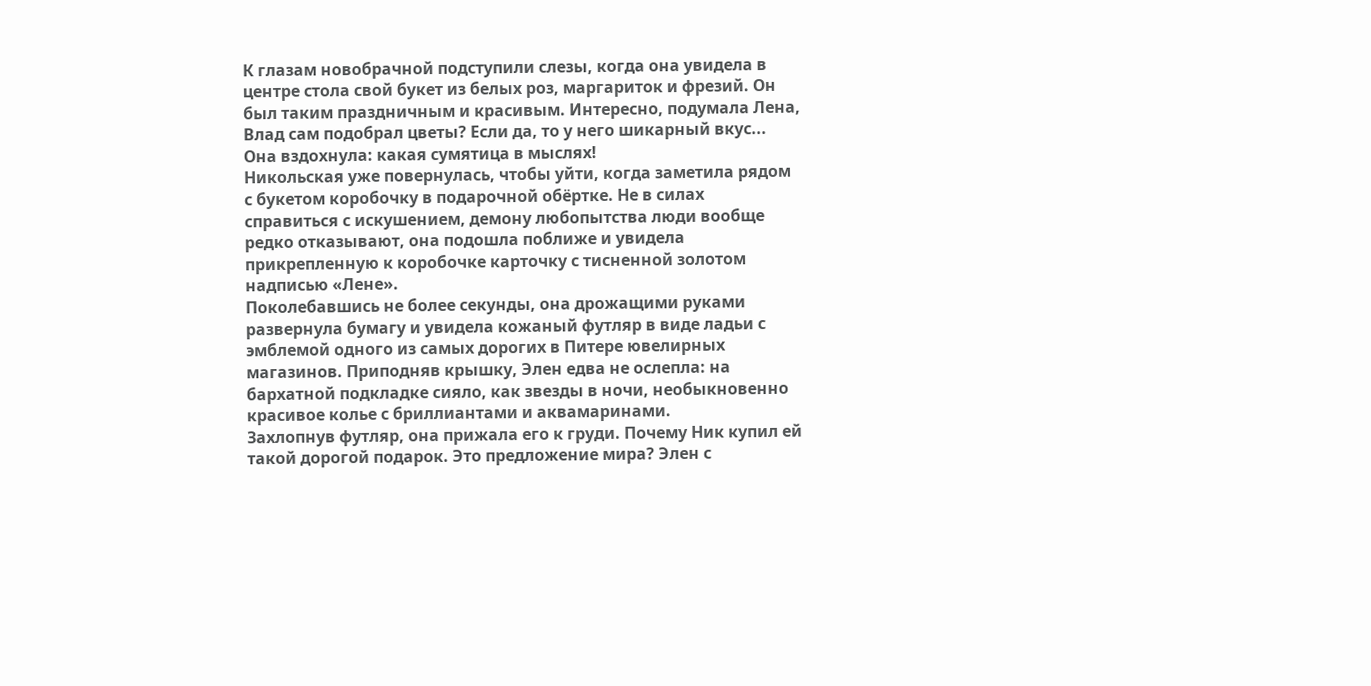К глазам новобрачной подступили слезы, когда она увидела в центре стола свой букет из белых роз, маргариток и фрезий. Он был таким праздничным и красивым. Интересно, подумала Лена, Влад сам подобрал цветы? Если да, то у него шикарный вкус... Она вздохнула: какая сумятица в мыслях!
Никольская уже повернулась, чтобы уйти, когда заметила рядом с букетом коробочку в подарочной обёртке. Не в силах справиться с искушением, демону любопытства люди вообще редко отказывают, она подошла поближе и увидела прикрепленную к коробочке карточку с тисненной золотом надписью «Лене».
Поколебавшись не более секунды, она дрожащими руками развернула бумагу и увидела кожаный футляр в виде ладьи с эмблемой одного из самых дорогих в Питере ювелирных магазинов. Приподняв крышку, Элен едва не ослепла: на бархатной подкладке сияло, как звезды в ночи, необыкновенно красивое колье с бриллиантами и аквамаринами.
Захлопнув футляр, она прижала его к груди. Почему Ник купил ей такой дорогой подарок. Это предложение мира? Элен с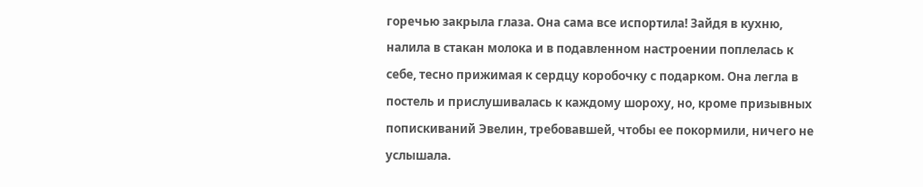горечью закрыла глаза. Она сама все испортила! Зайдя в кухню, налила в стакан молока и в подавленном настроении поплелась к себе, тесно прижимая к сердцу коробочку с подарком. Она легла в постель и прислушивалась к каждому шороху, но, кроме призывных попискиваний Эвелин, требовавшей, чтобы ее покормили, ничего не услышала.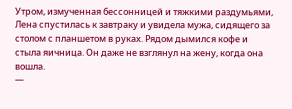Утром, измученная бессонницей и тяжкими раздумьями, Лена спустилась к завтраку и увидела мужа, сидящего за столом с планшетом в руках. Рядом дымился кофе и стыла яичница. Он даже не взглянул на жену, когда она вошла.
—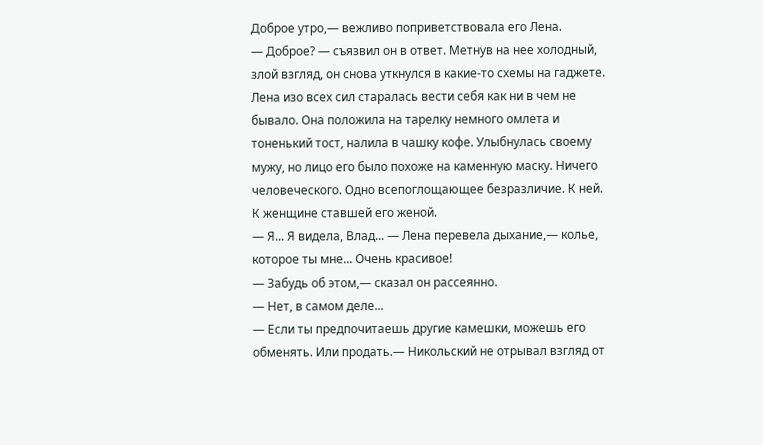Доброе утро,— вежливо поприветствовала его Лена.
— Доброе? — съязвил он в ответ. Метнув на нее холодный, злой взгляд, он снова уткнулся в какие-то схемы на гаджете.
Лена изо всех сил старалась вести себя как ни в чем не бывало. Она положила на тарелку немного омлета и тоненький тост, налила в чашку кофе. Улыбнулась своему мужу, но лицо его было похоже на каменную маску. Ничего человеческого. Одно всепоглощающее безразличие. К ней. К женщине ставшей его женой.
— Я... Я видела, Влад... — Лена перевела дыхание,— колье, которое ты мне... Очень красивое!
— Забудь об этом,— сказал он рассеянно.
— Нет, в самом деле...
— Если ты предпочитаешь другие камешки, можешь его обменять. Или продать.— Никольский не отрывал взгляд от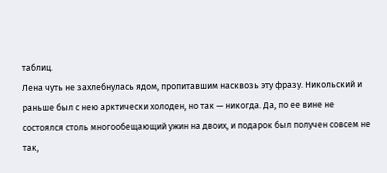таблиц.
Лена чуть не захлебнулась ядом, пропитавшим насквозь эту фразу. Никольский и раньше был с нею арктически холоден, но так — никогда. Да, по ее вине не состоялся столь многообещающий ужин на двоих, и подарок был получен совсем не так,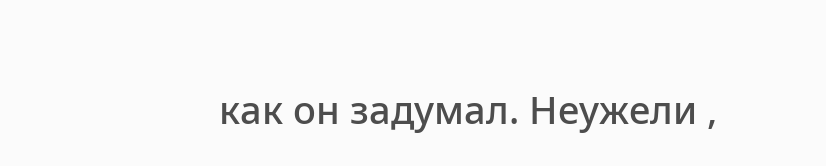как он задумал. Неужели ,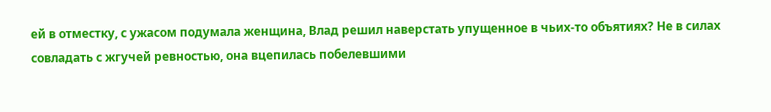ей в отместку, с ужасом подумала женщина, Влад решил наверстать упущенное в чьих-то объятиях? Не в силах совладать с жгучей ревностью, она вцепилась побелевшими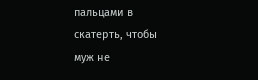пальцами в скатерть, чтобы муж не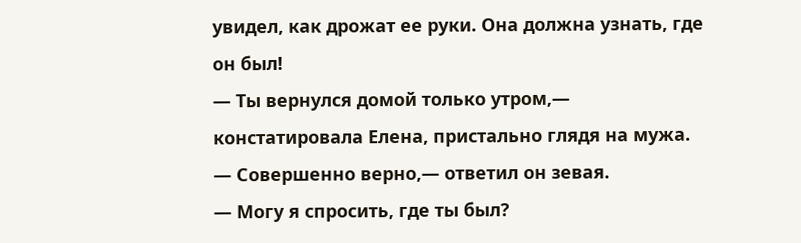увидел, как дрожат ее руки. Она должна узнать, где он был!
— Ты вернулся домой только утром,— констатировала Елена, пристально глядя на мужа.
— Совершенно верно,— ответил он зевая.
— Могу я спросить, где ты был?